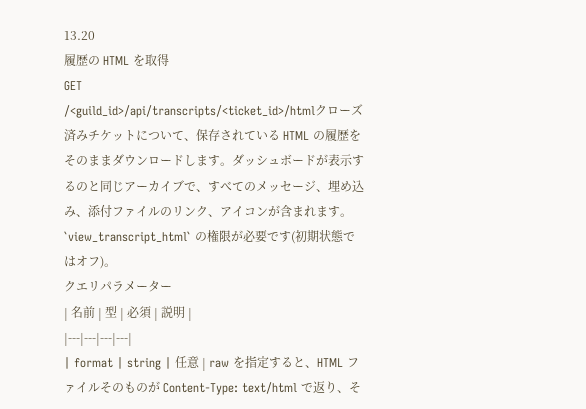13.20
履歴の HTML を取得
GET
/<guild_id>/api/transcripts/<ticket_id>/htmlクローズ済みチケットについて、保存されている HTML の履歴をそのままダウンロードします。ダッシュボードが表示するのと同じアーカイブで、すべてのメッセージ、埋め込み、添付ファイルのリンク、アイコンが含まれます。`view_transcript_html` の権限が必要です(初期状態ではオフ)。
クエリパラメーター
| 名前 | 型 | 必須 | 説明 |
|---|---|---|---|
| format | string | 任意 | raw を指定すると、HTML ファイルそのものが Content-Type: text/html で返り、そ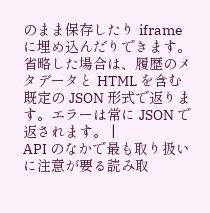のまま保存したり iframe に埋め込んだりできます。省略した場合は、履歴のメタデータと HTML を含む既定の JSON 形式で返ります。エラーは常に JSON で返されます。 |
API のなかで最も取り扱いに注意が要る読み取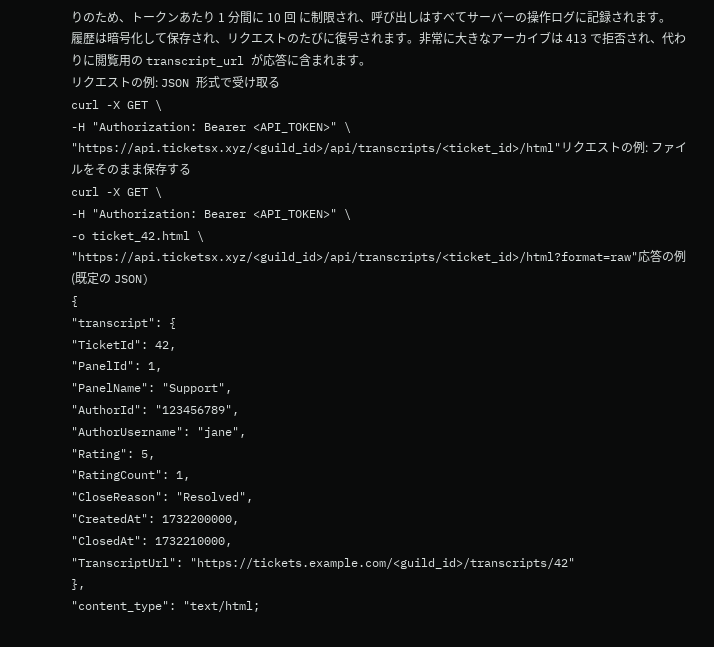りのため、トークンあたり 1 分間に 10 回 に制限され、呼び出しはすべてサーバーの操作ログに記録されます。履歴は暗号化して保存され、リクエストのたびに復号されます。非常に大きなアーカイブは 413 で拒否され、代わりに閲覧用の transcript_url が応答に含まれます。
リクエストの例: JSON 形式で受け取る
curl -X GET \
-H "Authorization: Bearer <API_TOKEN>" \
"https://api.ticketsx.xyz/<guild_id>/api/transcripts/<ticket_id>/html"リクエストの例: ファイルをそのまま保存する
curl -X GET \
-H "Authorization: Bearer <API_TOKEN>" \
-o ticket_42.html \
"https://api.ticketsx.xyz/<guild_id>/api/transcripts/<ticket_id>/html?format=raw"応答の例(既定の JSON)
{
"transcript": {
"TicketId": 42,
"PanelId": 1,
"PanelName": "Support",
"AuthorId": "123456789",
"AuthorUsername": "jane",
"Rating": 5,
"RatingCount": 1,
"CloseReason": "Resolved",
"CreatedAt": 1732200000,
"ClosedAt": 1732210000,
"TranscriptUrl": "https://tickets.example.com/<guild_id>/transcripts/42"
},
"content_type": "text/html;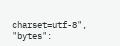charset=utf-8",
"bytes":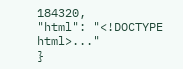184320,
"html": "<!DOCTYPE html>..."
}